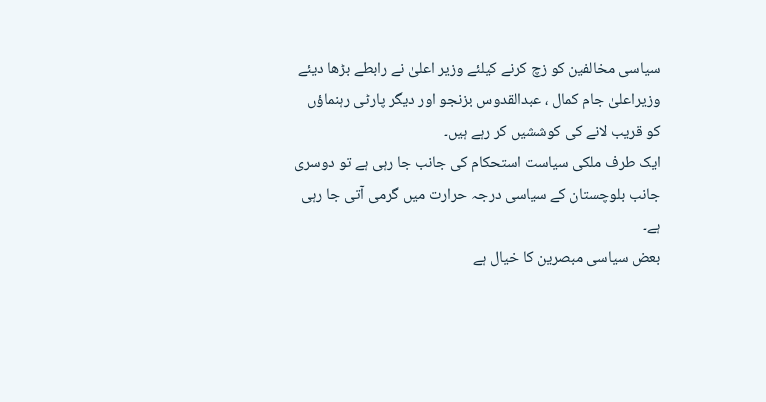سیاسی مخالفین کو زچ کرنے کیلئے وزیر اعلیٰ نے رابطے بڑھا دیئے
وزیراعلیٰ جام کمال ، عبدالقدوس بزنجو اور دیگر پارٹی رہنماؤں کو قریب لانے کی کوششیں کر رہے ہیں۔
ایک طرف ملکی سیاست استحکام کی جانب جا رہی ہے تو دوسری جانب بلوچستان کے سیاسی درجہ حرارت میں گرمی آتی جا رہی ہے۔
بعض سیاسی مبصرین کا خیال ہے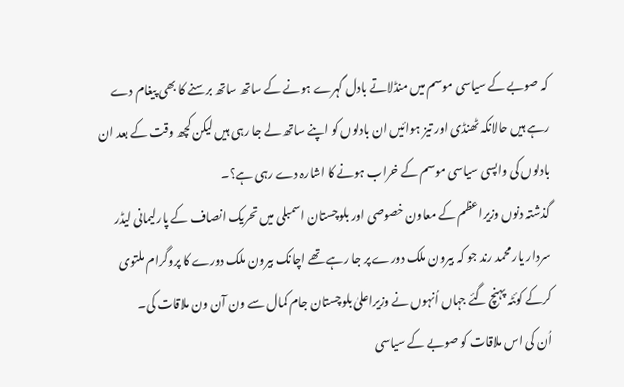کہ صوبے کے سیاسی موسم میں منڈلاتے بادل گہرے ہونے کے ساتھ ساتھ برسنے کا بھی پیغام دے رہے ہیں حالانکہ ٹھنڈی اور تیز ہوائیں ان بادلوں کو اپنے ساتھ لے جا رہی ہیں لیکن کچھ وقت کے بعد ان بادلوں کی واپسی سیاسی موسم کے خراب ہونے کا اشارہ دے رہی ہے؟۔
گذشتہ دنوں وزیراعظم کے معاون خصوصی اور بلوچستان اسمبلی میں تحریک انصاف کے پارلیمانی لیڈر سردار یار محمد رند جو کہ بیرون ملک دورے پر جا رہے تھے اچانک بیرون ملک دورے کا پروگرام ملتوی کرکے کوئٹہ پہنچ گئے جہاں اُنہوں نے وزیراعلیٰ بلوچستان جام کمال سے ون آن ون ملاقات کی۔
اُن کی اس ملاقات کو صوبے کے سیاسی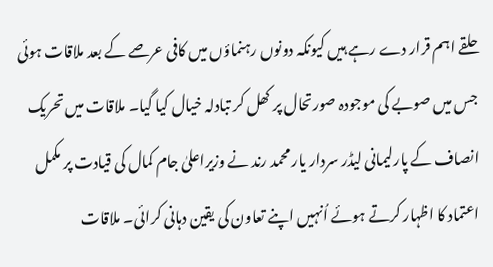حلقے اہم قرار دے رہے ہیں کیونکہ دونوں رہنماؤں میں کافی عرصے کے بعد ملاقات ہوئی جس میں صوبے کی موجودہ صورتحال پر کھل کر تبادلہ خیال کیا گیا۔ ملاقات میں تحریک انصاف کے پارلیمانی لیڈر سردار یار محمد رند نے وزیراعلیٰ جام کمال کی قیادت پر مکمل اعتماد کا اظہار کرتے ہوئے اُنہیں اپنے تعاون کی یقین دہانی کرائی۔ ملاقات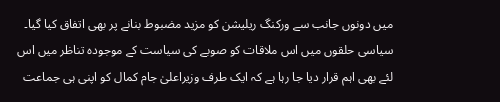میں دونوں جانب سے ورکنگ ریلیشن کو مزید مضبوط بنانے پر بھی اتفاق کیا گیا۔
سیاسی حلقوں میں اس ملاقات کو صوبے کی سیاست کے موجودہ تناظر میں اس لئے بھی اہم قرار دیا جا رہا ہے کہ ایک طرف وزیراعلیٰ جام کمال کو اپنی ہی جماعت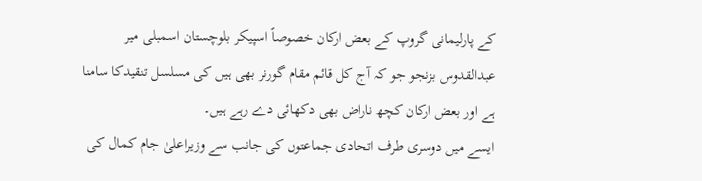کے پارلیمانی گروپ کے بعض ارکان خصوصاً اسپیکر بلوچستان اسمبلی میر عبدالقدوس بزنجو جو کہ آج کل قائم مقام گورنر بھی ہیں کی مسلسل تنقیدکا سامنا ہے اور بعض ارکان کچھ ناراض بھی دکھائی دے رہے ہیں۔
ایسے میں دوسری طرف اتحادی جماعتوں کی جانب سے وزیراعلیٰ جام کمال کی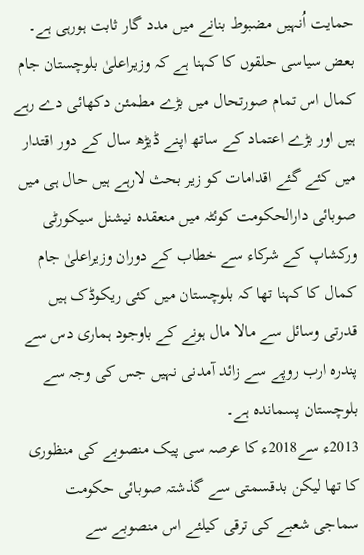حمایت اُنہیں مضبوط بنانے میں مدد گار ثابت ہورہی ہے۔ بعض سیاسی حلقوں کا کہنا ہے کہ وزیراعلیٰ بلوچستان جام کمال اس تمام صورتحال میں بڑے مطمئن دکھائی دے رہے ہیں اور بڑے اعتماد کے ساتھ اپنے ڈیڑھ سال کے دور اقتدار میں کئے گئے اقدامات کو زیر بحث لارہے ہیں حال ہی میں صوبائی دارالحکومت کوئٹہ میں منعقدہ نیشنل سیکورٹی ورکشاپ کے شرکاء سے خطاب کے دوران وزیراعلیٰ جام کمال کا کہنا تھا کہ بلوچستان میں کئی ریکوڈک ہیں قدرتی وسائل سے مالا مال ہونے کے باوجود ہماری دس سے پندرہ ارب روپے سے زائد آمدنی نہیں جس کی وجہ سے بلوچستان پسماندہ ہے۔
2013ء سے2018ء کا عرصہ سی پیک منصوبے کی منظوری کا تھا لیکن بدقسمتی سے گذشتہ صوبائی حکومت سماجی شعبے کی ترقی کیلئے اس منصوبے سے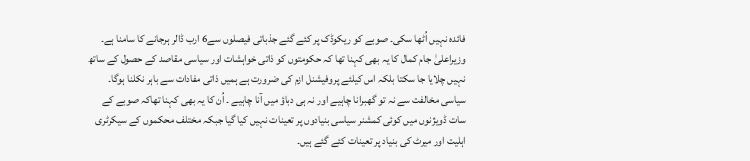فائدہ نہیں اُٹھا سکی۔ صوبے کو ریکوڈک پر کئے گئے جذباتی فیصلوں سے6 ارب ڈالر ہرجانے کا سامنا ہے۔ وزیراعلیٰ جام کمال کا یہ بھی کہنا تھا کہ حکومتوں کو ذاتی خواہشات اور سیاسی مقاصد کے حصول کے ساتھ نہیں چلایا جا سکتا بلکہ اس کیلئے پروفیشنل ازم کی ضرورت ہے ہمیں ذاتی مفادات سے باہر نکلنا ہوگا۔ سیاسی مخالفت سے نہ تو گھبرانا چاہیے اور نہ ہی دباؤ میں آنا چاہیے ۔ اُن کا یہ بھی کہنا تھاکہ صوبے کے سات ڈویژنوں میں کوئی کمشنر سیاسی بنیادوں پر تعینات نہیں کیا گیا جبکہ مختلف محکموں کے سیکرٹری اہلیت اور میرٹ کی بنیاد پر تعینات کئے گئے ہیں۔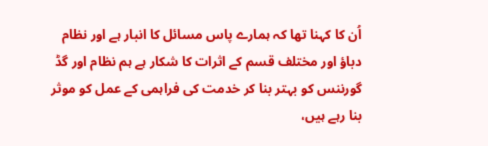اُن کا کہنا تھا کہ ہمارے پاس مسائل کا انبار ہے اور نظام دباؤ اور مختلف قسم کے اثرات کا شکار ہے ہم نظام اور گڈ گورننس کو بہتر بنا کر خدمت کی فراہمی کے عمل کو موثر بنا رہے ہیں،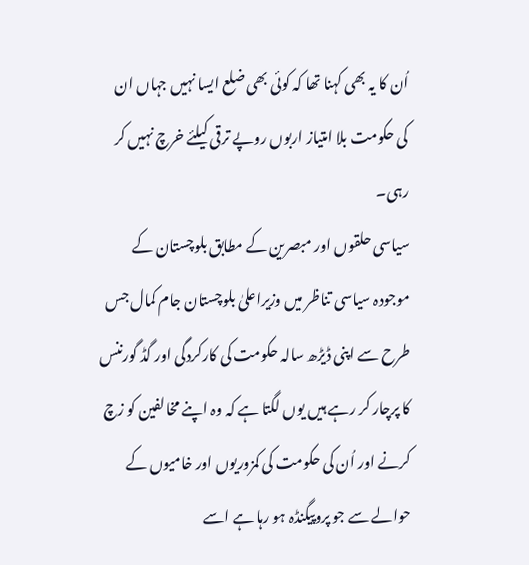اُن کا یہ بھی کہنا تھا کہ کوئی بھی ضلع ایسا نہیں جہاں ان کی حکومت بلا امتیاز اربوں روپے ترقی کیلئے خرچ نہیں کر رہی۔
سیاسی حلقوں اور مبصرین کے مطابق بلوچستان کے موجودہ سیاسی تناظر میں وزیراعلیٰ بلوچستان جام کمال جس طرح سے اپنی ڈیڑھ سالہ حکومت کی کارکردگی اور گڈ گورننس کا پرچار کر رہے ہیں یوں لگتا ہے کہ وہ اپنے مخالفین کو زچ کرنے اور اُن کی حکومت کی کمزوریوں اور خامیوں کے حوالے سے جو پروپیگنڈہ ہو رہا ہے اسے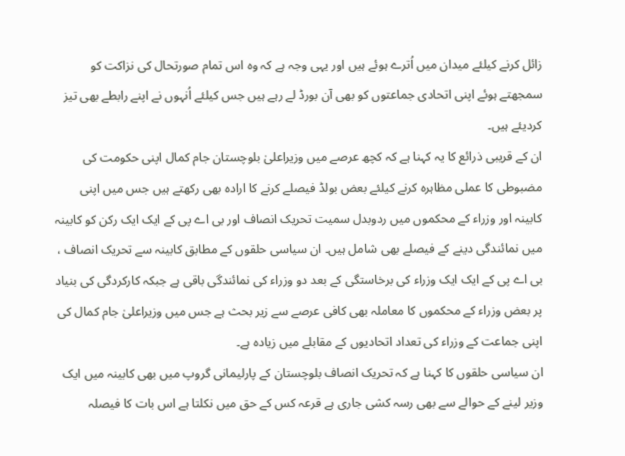زائل کرنے کیلئے میدان میں اُترے ہوئے ہیں اور یہی وجہ ہے کہ وہ اس تمام صورتحال کی نزاکت کو سمجھتے ہوئے اپنی اتحادی جماعتوں کو بھی آن بورڈ لے رہے ہیں جس کیلئے اُنہوں نے اپنے رابطے بھی تیز کردیئے ہیں۔
ان کے قریبی ذرائع کا یہ کہنا ہے کہ کچھ عرصے میں وزیراعلیٰ بلوچستان جام کمال اپنی حکومت کی مضبوطی کا عملی مظاہرہ کرنے کیلئے بعض بولڈ فیصلے کرنے کا ارادہ بھی رکھتے ہیں جس میں اپنی کابینہ اور وزراء کے محکموں میں ردوبدل سمیت تحریک انصاف اور بی اے پی کے ایک ایک رکن کو کابینہ میں نمائندگی دینے کے فیصلے بھی شامل ہیں۔ ان سیاسی حلقوں کے مطابق کابینہ سے تحریک انصاف ، بی اے پی کے ایک ایک وزراء کی برخاستگی کے بعد دو وزراء کی نمائندگی باقی ہے جبکہ کارکردگی کی بنیاد پر بعض وزراء کے محکموں کا معاملہ بھی کافی عرصے سے زیر بحث ہے جس میں وزیراعلیٰ جام کمال کی اپنی جماعت کے وزراء کی تعداد اتحادیوں کے مقابلے میں زیادہ ہے۔
ان سیاسی حلقوں کا کہنا ہے کہ تحریک انصاف بلوچستان کے پارلیمانی گروپ میں بھی کابینہ میں ایک وزیر لینے کے حوالے سے بھی رسہ کشی جاری ہے قرعہ کس کے حق میں نکلتا ہے اس بات کا فیصلہ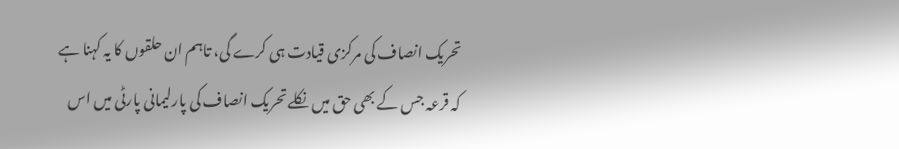تحریک انصاف کی مرکزی قیادت ہی کرے گی، تاہم ان حلقوں کا یہ کہنا ہے کہ قرعہ جس کے بھی حق میں نکلے تحریک انصاف کی پارلیمانی پارٹی میں اس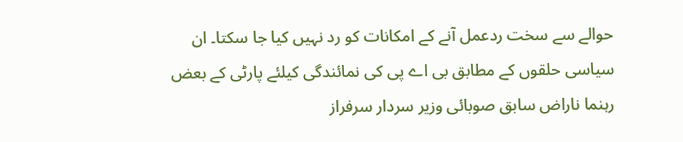حوالے سے سخت ردعمل آنے کے امکانات کو رد نہیں کیا جا سکتا۔ ان سیاسی حلقوں کے مطابق بی اے پی کی نمائندگی کیلئے پارٹی کے بعض رہنما ناراض سابق صوبائی وزیر سردار سرفراز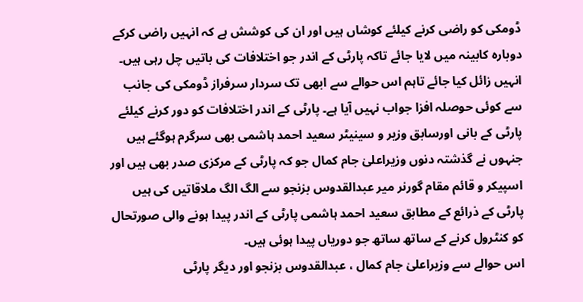ڈومکی کو راضی کرنے کیلئے کوشاں ہیں اور ان کی کوشش ہے کہ انہیں راضی کرکے دوبارہ کابینہ میں لایا جائے تاکہ پارٹی کے اندر جو اختلافات کی باتیں چل رہی ہیں۔
انہیں زائل کیا جائے تاہم اس حوالے سے ابھی تک سردار سرفراز ڈومکی کی جانب سے کوئی حوصلہ افزا جواب نہیں آیا ہے۔ پارٹی کے اندر اختلافات کو دور کرنے کیلئے پارٹی کے بانی اورسابق وزیر و سینیٹر سعید احمد ہاشمی بھی سرگرم ہوگئے ہیں جنہوں نے گذشتہ دنوں وزیراعلیٰ جام کمال جو کہ پارٹی کے مرکزی صدر بھی ہیں اور اسپیکر و قائم مقام گورنر میر عبدالقدوس بزنجو سے الگ الگ ملاقاتیں کی ہیں پارٹی کے ذرائع کے مطابق سعید احمد ہاشمی پارٹی کے اندر پیدا ہونے والی صورتحال کو کنٹرول کرنے کے ساتھ ساتھ جو دوریاں پیدا ہوئی ہیں۔
اس حوالے سے وزیراعلیٰ جام کمال ، عبدالقدوس بزنجو اور دیگر پارٹی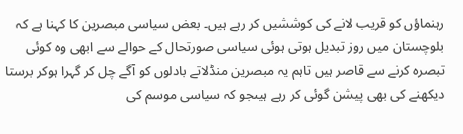رہنماؤں کو قریب لانے کی کوششیں کر رہے ہیں۔ بعض سیاسی مبصرین کا کہنا ہے کہ بلوچستان میں روز تبدیل ہوتی ہوئی سیاسی صورتحال کے حوالے سے ابھی وہ کوئی تبصرہ کرنے سے قاصر ہیں تاہم یہ مبصرین منڈلاتے بادلوں کو آگے چل کر گہرا ہوکر برستا دیکھنے کی بھی پیشن گوئی کر رہے ہیںجو کہ سیاسی موسم کی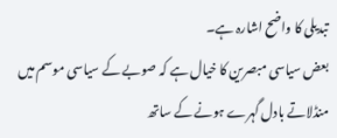تبدیلی کا واضح اشارہ ہے۔
بعض سیاسی مبصرین کا خیال ہے کہ صوبے کے سیاسی موسم میں منڈلاتے بادل گہرے ہونے کے ساتھ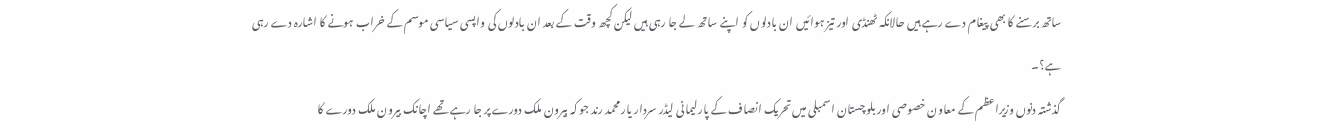ساتھ برسنے کا بھی پیغام دے رہے ہیں حالانکہ ٹھنڈی اور تیز ہوائیں ان بادلوں کو اپنے ساتھ لے جا رہی ہیں لیکن کچھ وقت کے بعد ان بادلوں کی واپسی سیاسی موسم کے خراب ہونے کا اشارہ دے رہی ہے؟۔
گذشتہ دنوں وزیراعظم کے معاون خصوصی اور بلوچستان اسمبلی میں تحریک انصاف کے پارلیمانی لیڈر سردار یار محمد رند جو کہ بیرون ملک دورے پر جا رہے تھے اچانک بیرون ملک دورے کا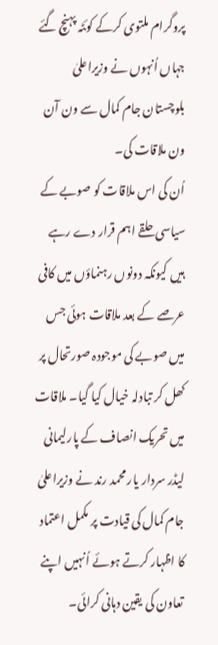پروگرام ملتوی کرکے کوئٹہ پہنچ گئے جہاں اُنہوں نے وزیراعلیٰ بلوچستان جام کمال سے ون آن ون ملاقات کی۔
اُن کی اس ملاقات کو صوبے کے سیاسی حلقے اہم قرار دے رہے ہیں کیونکہ دونوں رہنماؤں میں کافی عرصے کے بعد ملاقات ہوئی جس میں صوبے کی موجودہ صورتحال پر کھل کر تبادلہ خیال کیا گیا۔ ملاقات میں تحریک انصاف کے پارلیمانی لیڈر سردار یار محمد رند نے وزیراعلیٰ جام کمال کی قیادت پر مکمل اعتماد کا اظہار کرتے ہوئے اُنہیں اپنے تعاون کی یقین دہانی کرائی۔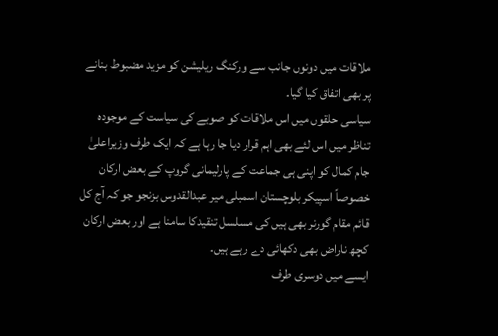ملاقات میں دونوں جانب سے ورکنگ ریلیشن کو مزید مضبوط بنانے پر بھی اتفاق کیا گیا۔
سیاسی حلقوں میں اس ملاقات کو صوبے کی سیاست کے موجودہ تناظر میں اس لئے بھی اہم قرار دیا جا رہا ہے کہ ایک طرف وزیراعلیٰ جام کمال کو اپنی ہی جماعت کے پارلیمانی گروپ کے بعض ارکان خصوصاً اسپیکر بلوچستان اسمبلی میر عبدالقدوس بزنجو جو کہ آج کل قائم مقام گورنر بھی ہیں کی مسلسل تنقیدکا سامنا ہے اور بعض ارکان کچھ ناراض بھی دکھائی دے رہے ہیں۔
ایسے میں دوسری طرف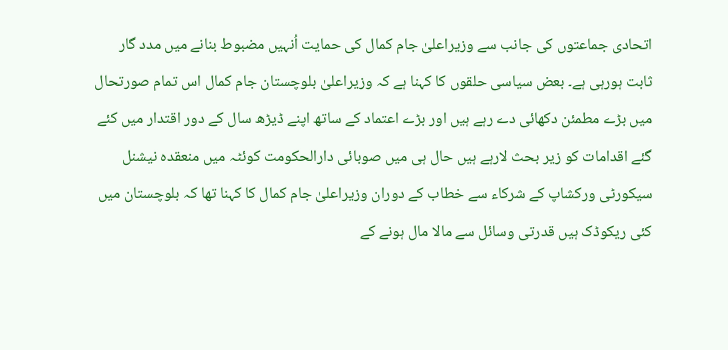اتحادی جماعتوں کی جانب سے وزیراعلیٰ جام کمال کی حمایت اُنہیں مضبوط بنانے میں مدد گار ثابت ہورہی ہے۔ بعض سیاسی حلقوں کا کہنا ہے کہ وزیراعلیٰ بلوچستان جام کمال اس تمام صورتحال میں بڑے مطمئن دکھائی دے رہے ہیں اور بڑے اعتماد کے ساتھ اپنے ڈیڑھ سال کے دور اقتدار میں کئے گئے اقدامات کو زیر بحث لارہے ہیں حال ہی میں صوبائی دارالحکومت کوئٹہ میں منعقدہ نیشنل سیکورٹی ورکشاپ کے شرکاء سے خطاب کے دوران وزیراعلیٰ جام کمال کا کہنا تھا کہ بلوچستان میں کئی ریکوڈک ہیں قدرتی وسائل سے مالا مال ہونے کے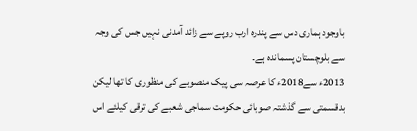باوجود ہماری دس سے پندرہ ارب روپے سے زائد آمدنی نہیں جس کی وجہ سے بلوچستان پسماندہ ہے۔
2013ء سے2018ء کا عرصہ سی پیک منصوبے کی منظوری کا تھا لیکن بدقسمتی سے گذشتہ صوبائی حکومت سماجی شعبے کی ترقی کیلئے اس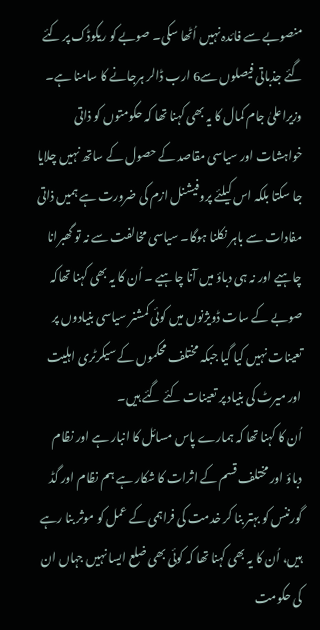منصوبے سے فائدہ نہیں اُٹھا سکی۔ صوبے کو ریکوڈک پر کئے گئے جذباتی فیصلوں سے6 ارب ڈالر ہرجانے کا سامنا ہے۔ وزیراعلیٰ جام کمال کا یہ بھی کہنا تھا کہ حکومتوں کو ذاتی خواہشات اور سیاسی مقاصد کے حصول کے ساتھ نہیں چلایا جا سکتا بلکہ اس کیلئے پروفیشنل ازم کی ضرورت ہے ہمیں ذاتی مفادات سے باہر نکلنا ہوگا۔ سیاسی مخالفت سے نہ تو گھبرانا چاہیے اور نہ ہی دباؤ میں آنا چاہیے ۔ اُن کا یہ بھی کہنا تھاکہ صوبے کے سات ڈویژنوں میں کوئی کمشنر سیاسی بنیادوں پر تعینات نہیں کیا گیا جبکہ مختلف محکموں کے سیکرٹری اہلیت اور میرٹ کی بنیاد پر تعینات کئے گئے ہیں۔
اُن کا کہنا تھا کہ ہمارے پاس مسائل کا انبار ہے اور نظام دباؤ اور مختلف قسم کے اثرات کا شکار ہے ہم نظام اور گڈ گورننس کو بہتر بنا کر خدمت کی فراہمی کے عمل کو موثر بنا رہے ہیں، اُن کا یہ بھی کہنا تھا کہ کوئی بھی ضلع ایسا نہیں جہاں ان کی حکومت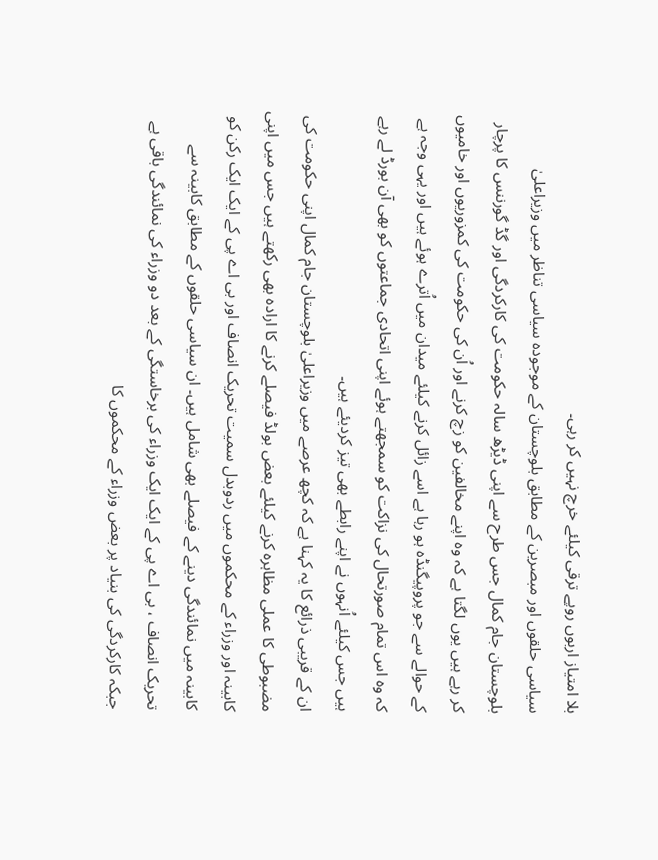بلا امتیاز اربوں روپے ترقی کیلئے خرچ نہیں کر رہی۔
سیاسی حلقوں اور مبصرین کے مطابق بلوچستان کے موجودہ سیاسی تناظر میں وزیراعلیٰ بلوچستان جام کمال جس طرح سے اپنی ڈیڑھ سالہ حکومت کی کارکردگی اور گڈ گورننس کا پرچار کر رہے ہیں یوں لگتا ہے کہ وہ اپنے مخالفین کو زچ کرنے اور اُن کی حکومت کی کمزوریوں اور خامیوں کے حوالے سے جو پروپیگنڈہ ہو رہا ہے اسے زائل کرنے کیلئے میدان میں اُترے ہوئے ہیں اور یہی وجہ ہے کہ وہ اس تمام صورتحال کی نزاکت کو سمجھتے ہوئے اپنی اتحادی جماعتوں کو بھی آن بورڈ لے رہے ہیں جس کیلئے اُنہوں نے اپنے رابطے بھی تیز کردیئے ہیں۔
ان کے قریبی ذرائع کا یہ کہنا ہے کہ کچھ عرصے میں وزیراعلیٰ بلوچستان جام کمال اپنی حکومت کی مضبوطی کا عملی مظاہرہ کرنے کیلئے بعض بولڈ فیصلے کرنے کا ارادہ بھی رکھتے ہیں جس میں اپنی کابینہ اور وزراء کے محکموں میں ردوبدل سمیت تحریک انصاف اور بی اے پی کے ایک ایک رکن کو کابینہ میں نمائندگی دینے کے فیصلے بھی شامل ہیں۔ ان سیاسی حلقوں کے مطابق کابینہ سے تحریک انصاف ، بی اے پی کے ایک ایک وزراء کی برخاستگی کے بعد دو وزراء کی نمائندگی باقی ہے جبکہ کارکردگی کی بنیاد پر بعض وزراء کے محکموں کا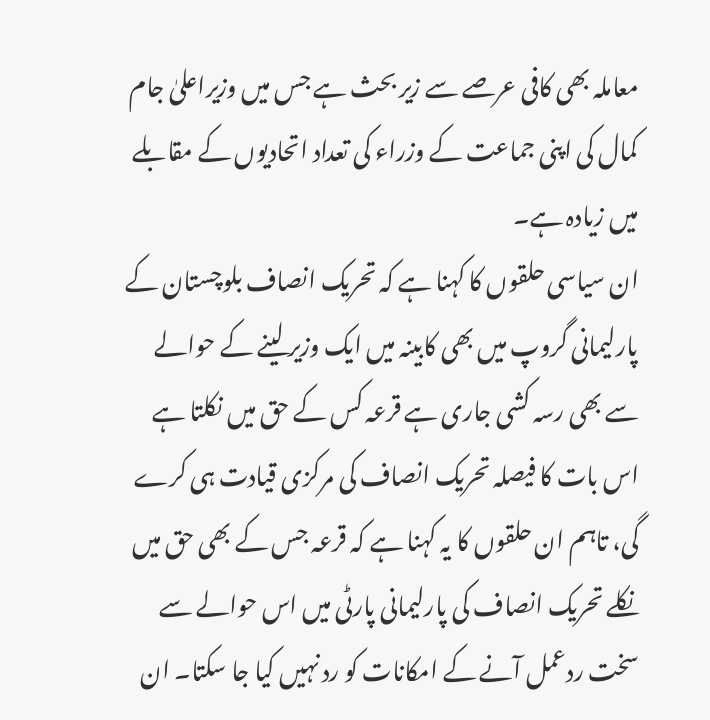معاملہ بھی کافی عرصے سے زیر بحث ہے جس میں وزیراعلیٰ جام کمال کی اپنی جماعت کے وزراء کی تعداد اتحادیوں کے مقابلے میں زیادہ ہے۔
ان سیاسی حلقوں کا کہنا ہے کہ تحریک انصاف بلوچستان کے پارلیمانی گروپ میں بھی کابینہ میں ایک وزیر لینے کے حوالے سے بھی رسہ کشی جاری ہے قرعہ کس کے حق میں نکلتا ہے اس بات کا فیصلہ تحریک انصاف کی مرکزی قیادت ہی کرے گی، تاہم ان حلقوں کا یہ کہنا ہے کہ قرعہ جس کے بھی حق میں نکلے تحریک انصاف کی پارلیمانی پارٹی میں اس حوالے سے سخت ردعمل آنے کے امکانات کو رد نہیں کیا جا سکتا۔ ان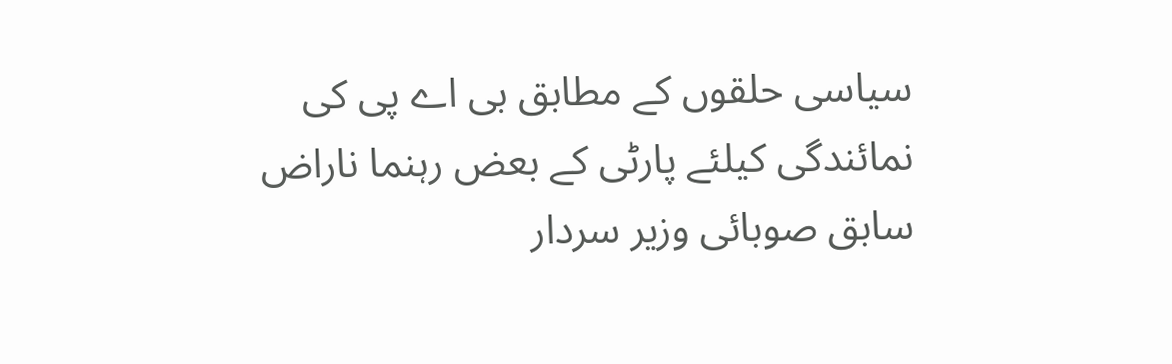سیاسی حلقوں کے مطابق بی اے پی کی نمائندگی کیلئے پارٹی کے بعض رہنما ناراض سابق صوبائی وزیر سردار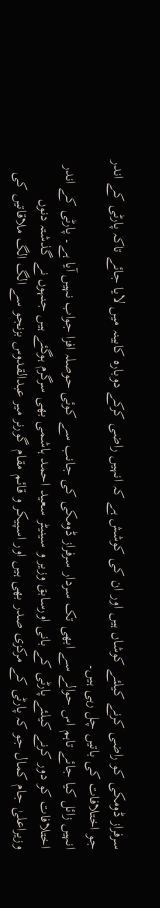سرفراز ڈومکی کو راضی کرنے کیلئے کوشاں ہیں اور ان کی کوشش ہے کہ انہیں راضی کرکے دوبارہ کابینہ میں لایا جائے تاکہ پارٹی کے اندر جو اختلافات کی باتیں چل رہی ہیں۔
انہیں زائل کیا جائے تاہم اس حوالے سے ابھی تک سردار سرفراز ڈومکی کی جانب سے کوئی حوصلہ افزا جواب نہیں آیا ہے۔ پارٹی کے اندر اختلافات کو دور کرنے کیلئے پارٹی کے بانی اورسابق وزیر و سینیٹر سعید احمد ہاشمی بھی سرگرم ہوگئے ہیں جنہوں نے گذشتہ دنوں وزیراعلیٰ جام کمال جو کہ پارٹی کے مرکزی صدر بھی ہیں اور اسپیکر و قائم مقام گورنر میر عبدالقدوس بزنجو سے الگ الگ ملاقاتیں کی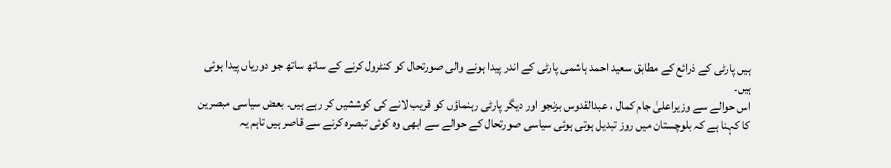ہیں پارٹی کے ذرائع کے مطابق سعید احمد ہاشمی پارٹی کے اندر پیدا ہونے والی صورتحال کو کنٹرول کرنے کے ساتھ ساتھ جو دوریاں پیدا ہوئی ہیں۔
اس حوالے سے وزیراعلیٰ جام کمال ، عبدالقدوس بزنجو اور دیگر پارٹی رہنماؤں کو قریب لانے کی کوششیں کر رہے ہیں۔ بعض سیاسی مبصرین کا کہنا ہے کہ بلوچستان میں روز تبدیل ہوتی ہوئی سیاسی صورتحال کے حوالے سے ابھی وہ کوئی تبصرہ کرنے سے قاصر ہیں تاہم یہ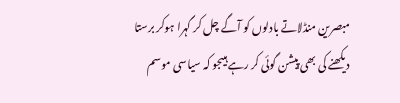مبصرین منڈلاتے بادلوں کو آگے چل کر گہرا ہوکر برستا دیکھنے کی بھی پیشن گوئی کر رہے ہیںجو کہ سیاسی موسم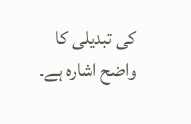کی تبدیلی کا واضح اشارہ ہے۔